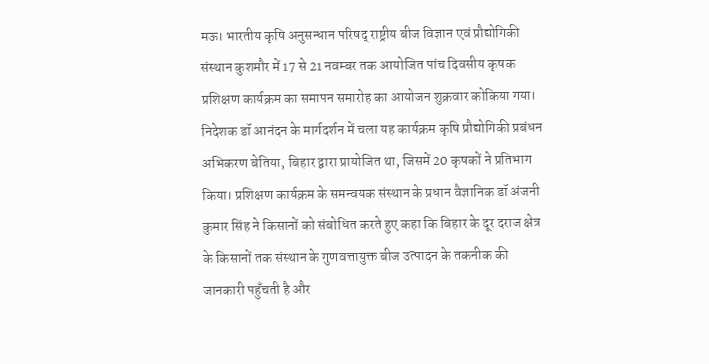मऊ। भारतीय कृषि अनुसन्धान परिषद् राष्ट्रीय बीज विज्ञान एवं प्रौद्योगिकी संस्थान कुशमौर में 17 से 21 नवम्बर तक आयोजित पांच दिवसीय कृषक प्रशिक्षण कार्यक्रम का समापन समारोह का आयोजन शुक्रवार कोकिया गया। निदेशक डॉ आनंदन के मार्गदर्शन में चला यह कार्यक्रम कृषि प्रौद्योगिकी प्रबंधन अभिकरण बेतिया, बिहार द्वारा प्रायोजित था, जिसमें 20 कृषकों ने प्रतिभाग किया। प्रशिक्षण कार्यक्रम के समन्वयक संस्थान के प्रधान वैज्ञानिक डॉ अंजनी कुमार सिंह ने किसानों को संबोधित करते हुए कहा कि बिहार के दूर दराज क्षेत्र के किसानों तक संस्थान के गुणवत्तायुक्त बीज उत्पादन के तकनीक की जानकारी पहुँचती है और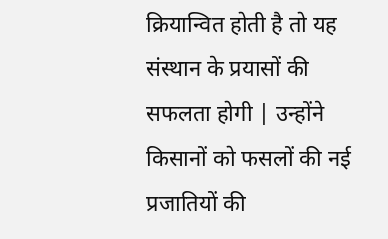क्रियान्वित होती है तो यह संस्थान के प्रयासों की सफलता होगी | उन्होंने किसानों को फसलों की नई प्रजातियों की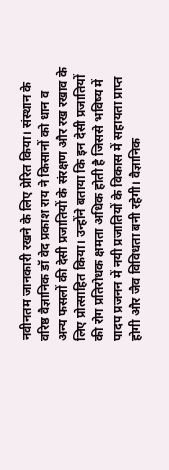नवीनतम जानकारी रखने के लिए प्रेरित किया। संस्थान के वरिष्ठ वैज्ञानिक डॉ वेद प्रकाश राय ने किसानों को धान व अन्य फसलों की देसी प्रजातियों के संरक्षण और रख रखाव के लिए प्रोत्साहित किया। उन्होंने बताया कि इन देसी प्रजातियों की रोग प्रतिरोधक क्षमता अधिक होती है जिससे भविष्य में पादप प्रजनन में नयी प्रजातियों के विकास में सहायता प्राप्त होगी और जैव विविधता बनी रहेगी। वैज्ञानिक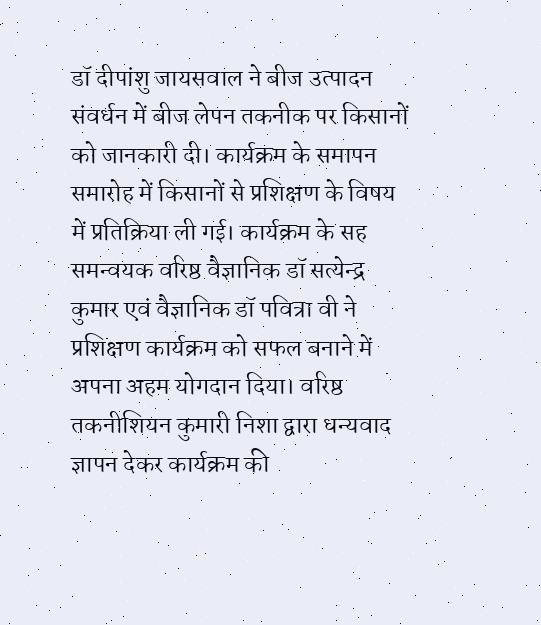डॉ दीपांशु जायसवाल ने बीज उत्पादन संवर्धन में बीज लेपन तकनीक पर किसानों को जानकारी दी। कार्यक्रम के समापन समारोह में किसानों से प्रशिक्षण के विषय में प्रतिक्रिया ली गई। कार्यक्रम के सह समन्वयक वरिष्ठ वैज्ञानिक डॉ सत्येन्द्र कुमार एवं वैज्ञानिक डॉ पवित्रा वी ने प्रशिक्षण कार्यक्रम को सफल बनाने में अपना अहम योगदान दिया। वरिष्ठ तकनीशियन कुमारी निशा द्वारा धन्यवाद ज्ञापन देकर कार्यक्रम की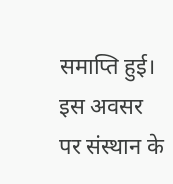समाप्ति हुई। इस अवसर पर संस्थान के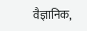वैज्ञानिक,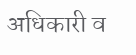अधिकारी व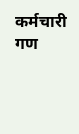कर्मचारी गण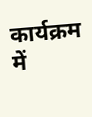कार्यक्रम में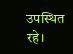उपस्थित रहे।